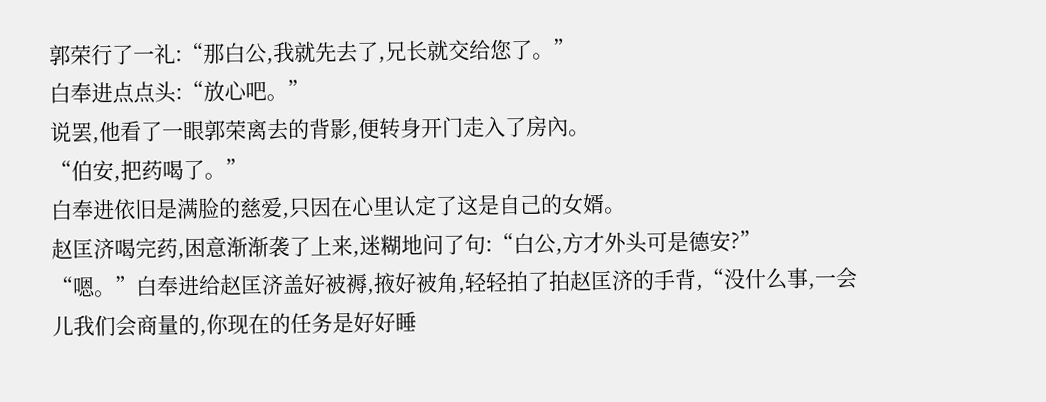郭荣行了一礼:“那白公,我就先去了,兄长就交给您了。”
白奉进点点头:“放心吧。”
说罢,他看了一眼郭荣离去的背影,便转身开门走入了房內。
“伯安,把药喝了。”
白奉进依旧是满脸的慈爱,只因在心里认定了这是自己的女婿。
赵匡济喝完药,困意渐渐袭了上来,迷糊地问了句:“白公,方才外头可是德安?”
“嗯。”白奉进给赵匡济盖好被褥,掖好被角,轻轻拍了拍赵匡济的手背,“没什么事,一会儿我们会商量的,你现在的任务是好好睡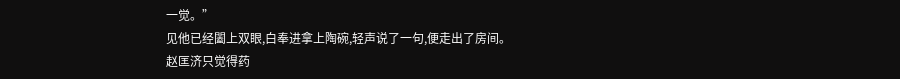一觉。”
见他已经闔上双眼,白奉进拿上陶碗,轻声说了一句,便走出了房间。
赵匡济只觉得药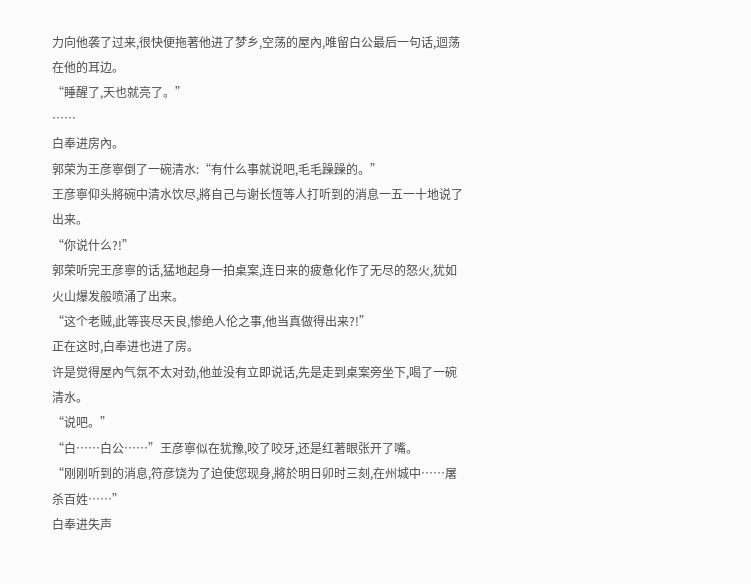力向他袭了过来,很快便拖著他进了梦乡,空荡的屋內,唯留白公最后一句话,迴荡在他的耳边。
“睡醒了,天也就亮了。”
……
白奉进房內。
郭荣为王彦寧倒了一碗清水:“有什么事就说吧,毛毛躁躁的。”
王彦寧仰头將碗中清水饮尽,將自己与谢长恆等人打听到的消息一五一十地说了出来。
“你说什么?!”
郭荣听完王彦寧的话,猛地起身一拍桌案,连日来的疲惫化作了无尽的怒火,犹如火山爆发般喷涌了出来。
“这个老贼,此等丧尽天良,惨绝人伦之事,他当真做得出来?!”
正在这时,白奉进也进了房。
许是觉得屋內气氛不太对劲,他並没有立即说话,先是走到桌案旁坐下,喝了一碗清水。
“说吧。”
“白……白公……”王彦寧似在犹豫,咬了咬牙,还是红著眼张开了嘴。
“刚刚听到的消息,符彦饶为了迫使您现身,將於明日卯时三刻,在州城中……屠杀百姓……”
白奉进失声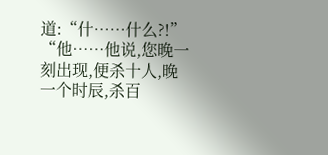道:“什……什么?!”
“他……他说,您晚一刻出现,便杀十人,晚一个时辰,杀百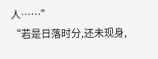人……”
“若是日落时分,还未现身,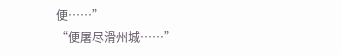便……”
“便屠尽滑州城……”